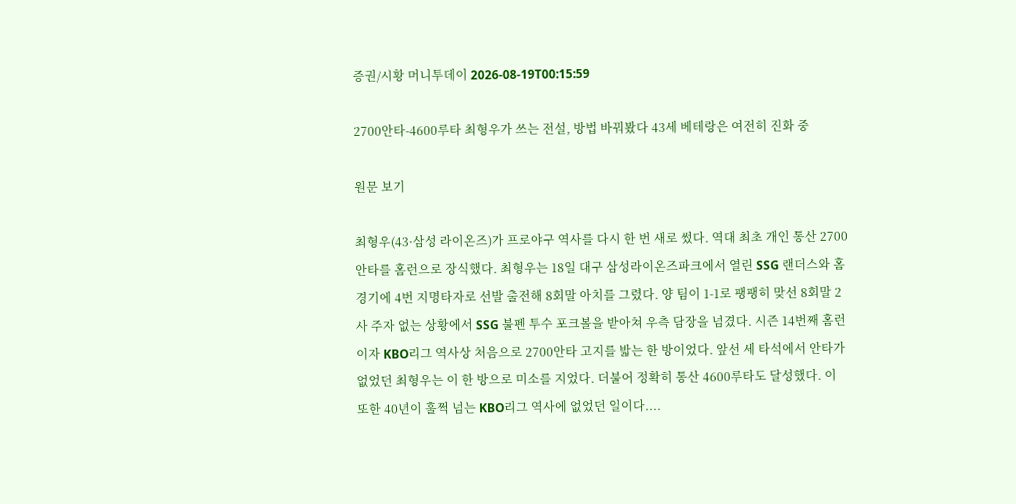증권/시황 머니투데이 2026-08-19T00:15:59

2700안타-4600루타 최형우가 쓰는 전설, 방법 바꿔봤다 43세 베테랑은 여전히 진화 중

원문 보기

최형우(43·삼성 라이온즈)가 프로야구 역사를 다시 한 번 새로 썼다. 역대 최초 개인 통산 2700안타를 홈런으로 장식했다. 최형우는 18일 대구 삼성라이온즈파크에서 열린 SSG 랜더스와 홈경기에 4번 지명타자로 선발 출전해 8회말 아치를 그렸다. 양 팀이 1-1로 팽팽히 맞선 8회말 2사 주자 없는 상황에서 SSG 불펜 투수 포크볼을 받아쳐 우측 담장을 넘겼다. 시즌 14번째 홈런이자 KBO리그 역사상 처음으로 2700안타 고지를 밟는 한 방이었다. 앞선 세 타석에서 안타가 없었던 최형우는 이 한 방으로 미소를 지었다. 더불어 정확히 통산 4600루타도 달성했다. 이 또한 40년이 훌쩍 넘는 KBO리그 역사에 없었던 일이다....